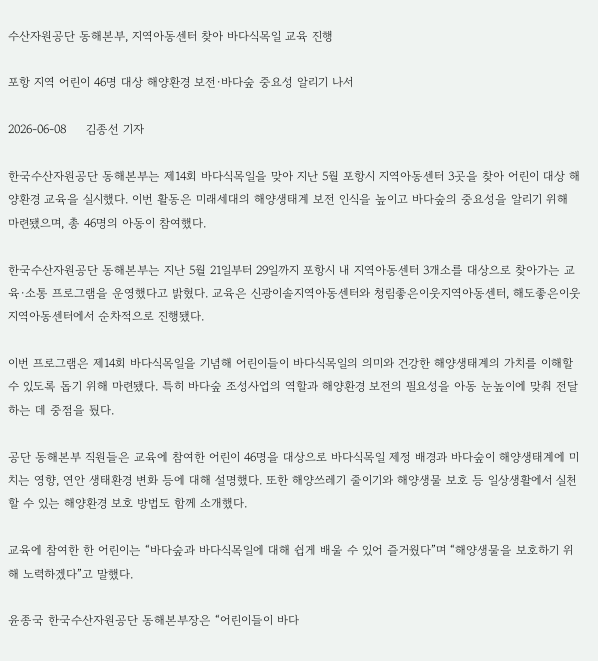수산자원공단 동해본부, 지역아동센터 찾아 바다식목일 교육 진행

포항 지역 어린이 46명 대상 해양환경 보전·바다숲 중요성 알리기 나서

2026-06-08     김종선 기자

한국수산자원공단 동해본부는 제14회 바다식목일을 맞아 지난 5월 포항시 지역아동센터 3곳을 찾아 어린이 대상 해양환경 교육을 실시했다. 이번 활동은 미래세대의 해양생태계 보전 인식을 높이고 바다숲의 중요성을 알리기 위해 마련됐으며, 총 46명의 아동이 참여했다.

한국수산자원공단 동해본부는 지난 5월 21일부터 29일까지 포항시 내 지역아동센터 3개소를 대상으로 찾아가는 교육·소통 프로그램을 운영했다고 밝혔다. 교육은 신광이솔지역아동센터와 청림좋은이웃지역아동센터, 해도좋은이웃지역아동센터에서 순차적으로 진행됐다.

이번 프로그램은 제14회 바다식목일을 기념해 어린이들이 바다식목일의 의미와 건강한 해양생태계의 가치를 이해할 수 있도록 돕기 위해 마련됐다. 특히 바다숲 조성사업의 역할과 해양환경 보전의 필요성을 아동 눈높이에 맞춰 전달하는 데 중점을 뒀다.

공단 동해본부 직원들은 교육에 참여한 어린이 46명을 대상으로 바다식목일 제정 배경과 바다숲이 해양생태계에 미치는 영향, 연안 생태환경 변화 등에 대해 설명했다. 또한 해양쓰레기 줄이기와 해양생물 보호 등 일상생활에서 실천할 수 있는 해양환경 보호 방법도 함께 소개했다.

교육에 참여한 한 어린이는 “바다숲과 바다식목일에 대해 쉽게 배울 수 있어 즐거웠다”며 “해양생물을 보호하기 위해 노력하겠다”고 말했다.

윤종국 한국수산자원공단 동해본부장은 “어린이들이 바다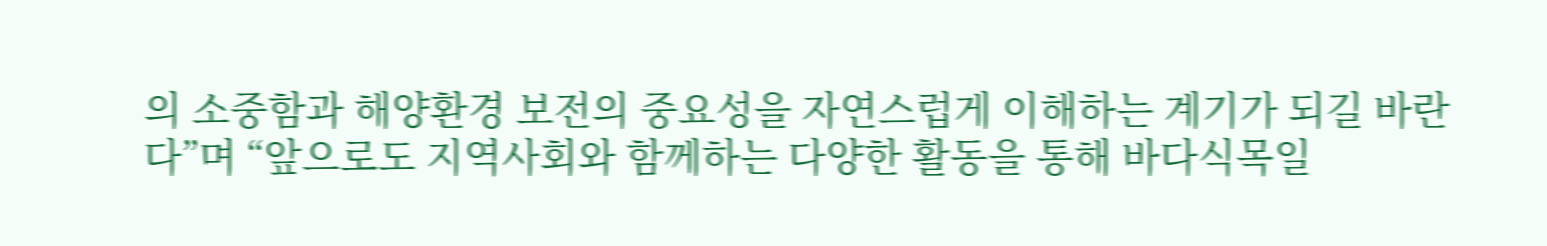의 소중함과 해양환경 보전의 중요성을 자연스럽게 이해하는 계기가 되길 바란다”며 “앞으로도 지역사회와 함께하는 다양한 활동을 통해 바다식목일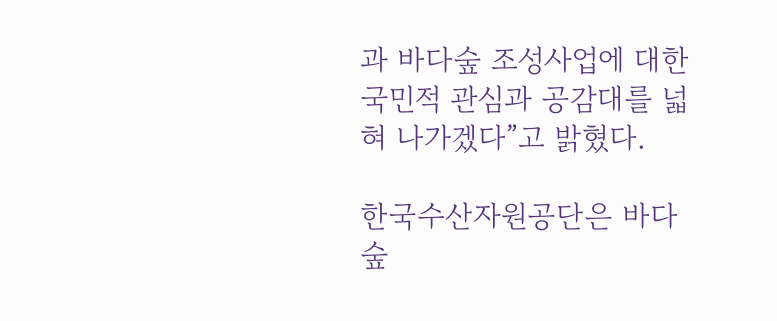과 바다숲 조성사업에 대한 국민적 관심과 공감대를 넓혀 나가겠다”고 밝혔다.

한국수산자원공단은 바다숲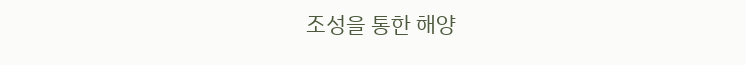조성을 통한 해양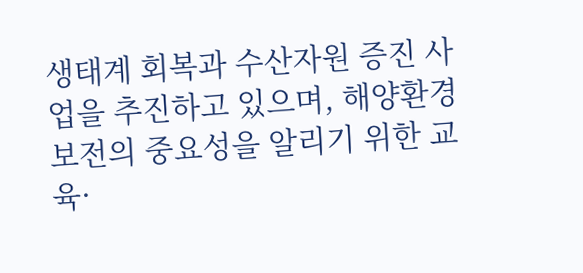생태계 회복과 수산자원 증진 사업을 추진하고 있으며, 해양환경 보전의 중요성을 알리기 위한 교육·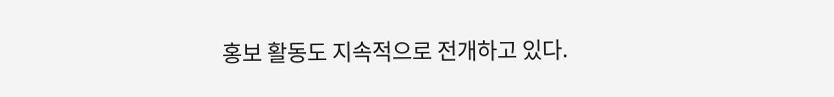홍보 활동도 지속적으로 전개하고 있다.